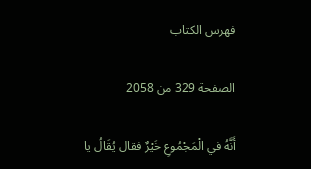فهرس الكتاب

الصفحة 329 من 2058

أَنَّهُ في الْمَجْمُوعِ خَيْرٌ فقال يُقَالُ يا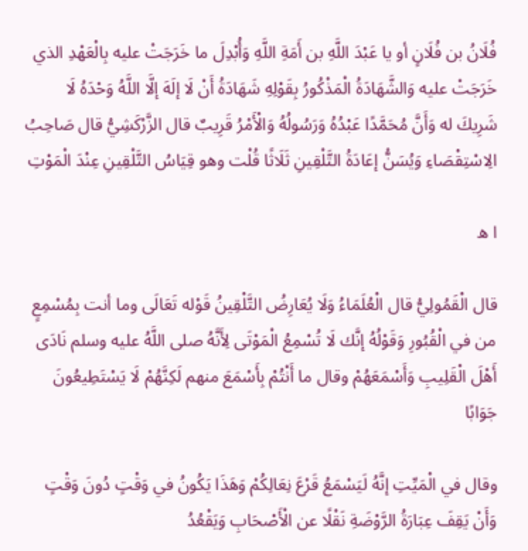فُلَانُ بن فُلَانٍ أو يا عَبْدَ اللَّهِ بن أَمَةِ اللَّهِ وَأُبْدِلَ ما خَرَجَتْ عليه بِالْعَهْدِ الذي خَرَجَتْ عليه وَالشَّهَادَةُ الْمَذْكُورُ بِقَوْلِهِ شَهَادَةُ أَنْ لَا إلَهَ إلَّا اللَّهُ وَحْدَهُ لَا شَرِيكَ له وَأَنَّ مُحَمَّدًا عَبْدُهُ وَرَسُولُهُ وَالْأَمْرُ قَرِيبٌ قال الزَّرْكَشِيُّ قال صَاحِبُ الِاسْتِقْصَاءِ وَيُسَنُّ إعَادَةُ التَّلْقِينِ ثَلَاثًا قُلْت وهو قِيَاسُ التَّلْقِينِ عِنْدَ الْمَوْتِ

ا ه

قال الْقَمُولِيُّ قال الْعُلَمَاءُ وَلَا يُعَارِضُ التَّلْقِينُ قَوْله تَعَالَى وما أنت بِمُسْمِعٍ من في الْقُبُورِ وَقَوْلُهُ إنَّك لَا تُسْمِعُ الْمَوْتَى لِأَنَّهُ صلى اللَّهُ عليه وسلم نَادَى أَهْلَ الْقَلِيبِ وَأَسْمَعَهُمْ وقال ما أَنْتُمْ بِأَسْمَعَ منهم لَكِنَّهُمْ لَا يَسْتَطِيعُونَ جَوَابًا

وقال في الْمَيِّتِ إنَّهُ لَيَسْمَعُ قَرْعَ نِعَالِكُمْ وَهَذَا يَكُونُ في وَقْتٍ دُونَ وَقْتٍ وَأَنْ يَقِفَ عِبَارَةُ الرَّوْضَةِ نَقْلًا عن الْأَصْحَابِ وَيَقْعُدُ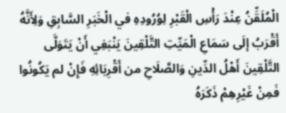الْمُلَقِّنُ عِنْدَ رَأْسِ الْقَبْرِ لِوُرُودِهِ في الْخَبَرِ السَّابِقِ وَلِأَنَّهُ أَقْرَبُ إلَى سَمَاعِ الْمَيِّتِ التَّلْقِينَ يَنْبَغِي أَنْ يَتَوَلَّى التَّلْقِينَ أَهْلُ الدِّينِ وَالصَّلَاحِ من أَقْرِبَائِهِ فَإِنْ لم يَكُونُوا فَمِنْ غَيْرِهِمْ ذَكَرَهُ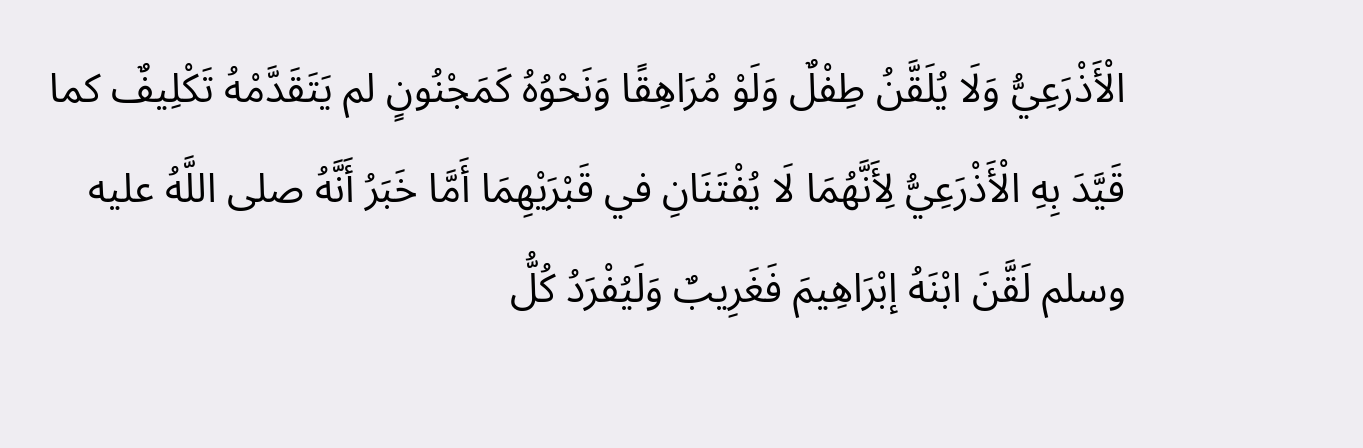الْأَذْرَعِيُّ وَلَا يُلَقَّنُ طِفْلٌ وَلَوْ مُرَاهِقًا وَنَحْوُهُ كَمَجْنُونٍ لم يَتَقَدَّمْهُ تَكْلِيفٌ كما قَيَّدَ بِهِ الْأَذْرَعِيُّ لِأَنَّهُمَا لَا يُفْتَنَانِ في قَبْرَيْهِمَا أَمَّا خَبَرُ أَنَّهُ صلى اللَّهُ عليه وسلم لَقَّنَ ابْنَهُ إبْرَاهِيمَ فَغَرِيبٌ وَلَيُفْرَدُ كُلُّ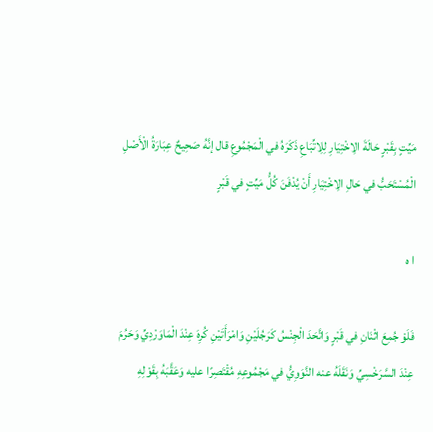مَيِّتٍ بِقَبْرٍ حَالَةَ الِاخْتِيَارِ لِلِاتِّبَاعِ ذَكَرَهُ في الْمَجْمُوعِ قال إنَّهُ صَحِيحٌ عِبَارَةُ الْأَصْلِ الْمُسْتَحَبُّ في حَالِ الِاخْتِيَارِ أَنْ يُدْفَنَ كُلُّ مَيِّتٍ في قَبْرٍ

ا ه

فَلَوْ جُمِعَ اثْنَانِ في قَبْرٍ وَاتَّحَدَ الْجِنْسُ كَرَجُلَيْنِ وَامْرَأَتَيْنِ كُرِهَ عِنْدَ الْمَاوَرْدِيِّ وَحَرُمَ عِنْدَ السَّرَخْسِيِّ وَنَقَلَهُ عنه النَّوَوِيُّ في مَجْمُوعِهِ مُقْتَصِرًا عليه وَعَقَّبَهُ بِقَوْلِهِ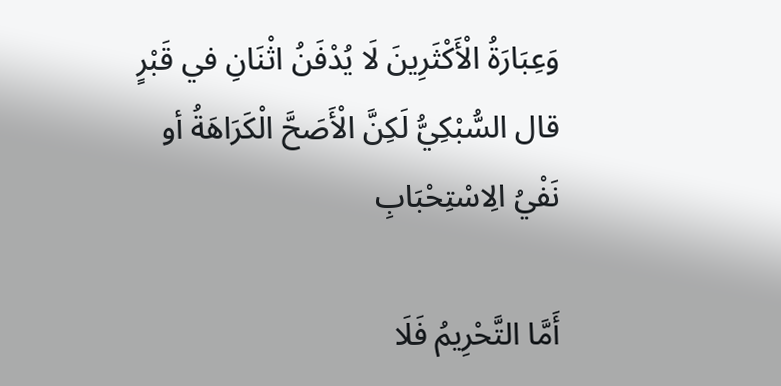وَعِبَارَةُ الْأَكْثَرِينَ لَا يُدْفَنُ اثْنَانِ في قَبْرٍ قال السُّبْكِيُّ لَكِنَّ الْأَصَحَّ الْكَرَاهَةُ أو نَفْيُ الِاسْتِحْبَابِ

أَمَّا التَّحْرِيمُ فَلَا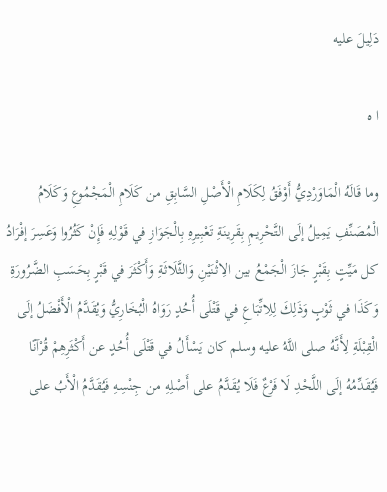دَلِيلَ عليه

ا ه

وما قَالَهُ الْمَاوَرْدِيُّ أَوْفَقُ لِكَلَامِ الْأَصْلِ السَّابِقِ من كَلَامِ الْمَجْمُوعِ وَكَلَامُ الْمُصَنِّفِ يَمِيلُ إلَى التَّحْرِيمِ بِقَرِينَةِ تَعْبِيرِهِ بِالْجَوَازِ في قَوْلِهِ فَإِنْ كَثُرُوا وَعَسِرَ إفْرَادُ كل مَيِّتٍ بِقَبْرٍ جَازَ الْجَمْعُ بين الِاثْنَيْنِ وَالثَّلَاثَةِ وَأَكْثَرَ في قَبْرٍ بِحَسَبِ الضَّرُورَةِ وَكَذَا في ثَوْبٍ وَذَلِكَ لِلِاتِّبَاعِ في قَتْلَى أُحُدٍ رَوَاهُ الْبُخَارِيُّ وَيُقَدَّمُ الْأَفْضَلُ إلَى الْقِبْلَةِ لِأَنَّهُ صلى اللَّهُ عليه وسلم كان يَسْأَلُ في قَتْلَى أُحُدٍ عن أَكْثَرِهِمْ قُرْآنًا فَيُقَدِّمُهُ إلَى اللَّحْدِ لَا فَرْعٌ فَلَا يُقَدَّمُ على أَصْلِهِ من جِنْسِهِ فَيُقَدَّمُ الْأَبُ على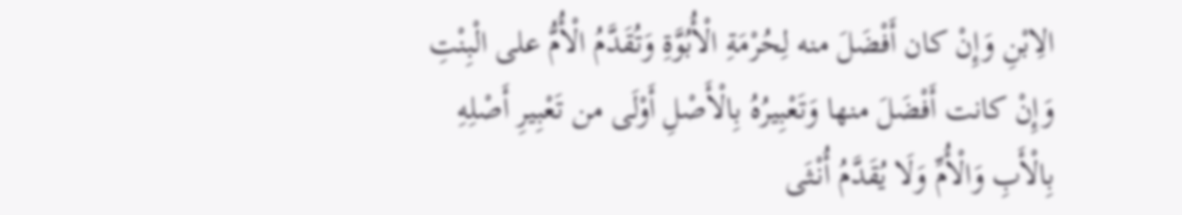الِابْنِ وَإِنْ كان أَفْضَلَ منه لِحُرْمَةِ الْأُبُوَّةِ وَتُقَدَّمُ الْأُمُّ على الْبِنْتِ وَإِنْ كانت أَفْضَلَ منها وَتَعْبِيرُهُ بِالْأَصْلِ أَوْلَى من تَعْبِيرِ أَصْلِهِ بِالْأَبِ وَالْأُمِّ وَلَا يُقَدَّمُ أُنْثَى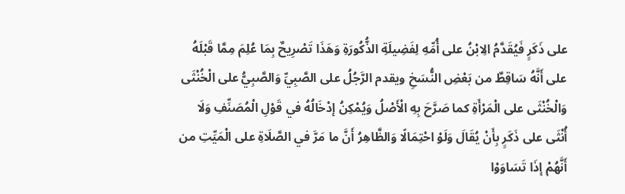على ذَكَرٍ فَيُقَدَّمُ الِابْنُ على أُمِّهِ لِفَضِيلَةِ الذُّكُورَةِ وَهَذَا تَصْرِيحٌ بِمَا عُلِمَ مِمَّا قَبْلَهُ على أَنَّهُ سَاقِطٌ من بَعْضِ النُّسَخِ ويقدم الرَّجُلُ على الصَّبِيِّ وَالصَّبِيُّ على الْخُنْثَى وَالْخُنْثَى على الْمَرْأَةِ كما صَرَّحَ بِهِ الْأَصْلُ وَيُمْكِنُ إدْخَالُهُ في قَوْلِ الْمُصَنِّفِ وَلَا أُنْثَى على ذَكَرٍ بِأَنْ يُقَالَ وَلَوْ احْتِمَالًا وَالظَّاهِرُ أَنَّ ما مَرَّ في الصَّلَاةِ على الْمَيِّتِ من أَنَّهُمْ إذَا تَسَاوَوْا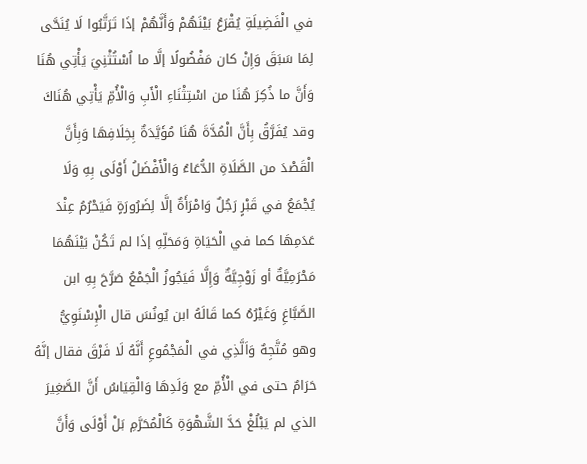في الْفَضِيلَةِ يُقْرَعُ بَيْنَهُمْ وَأَنَّهُمْ إذَا تَرَتَّبُوا لَا يُنَحَّى لِمَا سَبَقَ وَإِنْ كان مَفْضُولًا إلَّا ما اُسْتُثْنِيَ يَأْتِي هُنَا وَأَنَّ ما ذُكِرَ هُنَا من اسْتِثْنَاءِ الْأَبِ وَالْأُمِّ يَأْتِي هُنَاكَ وقد يُفَرَّقُ بِأَنَّ الْمُدَّةَ هُنَا مُؤَيَّدَةٌ بِخِلَافِهَا وَبِأَنَّ الْقَصْدَ من الصَّلَاةِ الدُّعَاءُ وَالْأَفْضَلُ أَوْلَى بِهِ وَلَا يُجْمَعُ في قَبْرٍ رَجُلٌ وَامْرَأَةٌ إلَّا لِضَرُورَةٍ فَيَحْرُمُ عِنْدَ عَدَمِهَا كما في الْحَيَاةِ وَمَحَلِّهِ إذَا لم تَكُنْ بَيْنَهُمَا مَحْرَمِيَّةٌ أو زَوْجِيَّةٌ وَإِلَّا فَيَجُوزُ الْجَمْعُ صَرَّحَ بِهِ ابن الصَّبَّاغِ وَغَيْرُهُ كما قَالَهُ ابن يُونُسَ قال الْإِسْنَوِيُّ وهو مُتَّجِهٌ وَاَلَّذِي في الْمَجْمُوعِ أَنَّهُ لَا فَرْقَ فقال إنَّهُ حَرَامٌ حتى في الْأُمِّ مع وَلَدِهَا وَالْقِيَاسُ أَنَّ الصَّغِيرَ الذي لم يَبْلُغْ حَدَّ الشَّهْوَةِ كَالْمُحَرَّمِ بَلْ أَوْلَى وَأَنَّ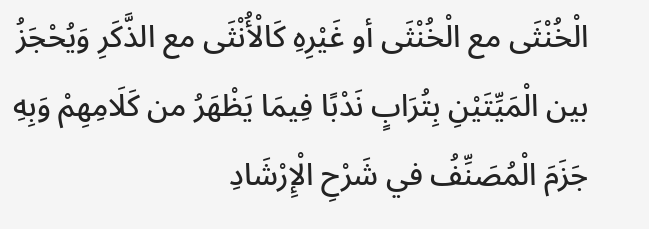الْخُنْثَى مع الْخُنْثَى أو غَيْرِهِ كَالْأُنْثَى مع الذَّكَرِ وَيُحْجَزُ بين الْمَيِّتَيْنِ بِتُرَابٍ نَدْبًا فِيمَا يَظْهَرُ من كَلَامِهِمْ وَبِهِ جَزَمَ الْمُصَنِّفُ في شَرْحِ الْإِرْشَادِ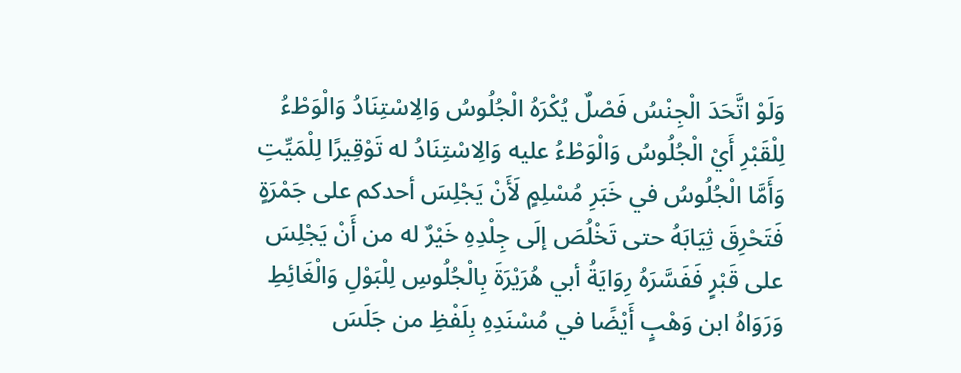وَلَوْ اتَّحَدَ الْجِنْسُ فَصْلٌ يُكْرَهُ الْجُلُوسُ وَالِاسْتِنَادُ وَالْوَطْءُ لِلْقَبْرِ أَيْ الْجُلُوسُ وَالْوَطْءُ عليه وَالِاسْتِنَادُ له تَوْقِيرًا لِلْمَيِّتِ وَأَمَّا الْجُلُوسُ في خَبَرِ مُسْلِمٍ لَأَنْ يَجْلِسَ أحدكم على جَمْرَةٍ فَتَحْرِقَ ثِيَابَهُ حتى تَخْلُصَ إلَى جِلْدِهِ خَيْرٌ له من أَنْ يَجْلِسَ على قَبْرٍ فَفَسَّرَهُ رِوَايَةُ أبي هُرَيْرَةَ بِالْجُلُوسِ لِلْبَوْلِ وَالْغَائِطِ وَرَوَاهُ ابن وَهْبٍ أَيْضًا في مُسْنَدِهِ بِلَفْظِ من جَلَسَ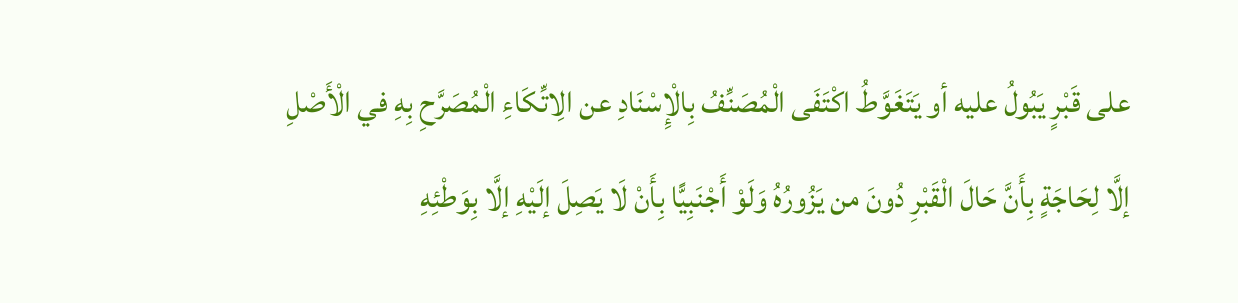على قَبْرٍ يَبُولُ عليه أو يَتَغَوَّطُ اكْتَفَى الْمُصَنِّفُ بِالْإِسْنَادِ عن الِاتِّكَاءِ الْمُصَرَّحِ بِهِ في الْأَصْلِ إلَّا لِحَاجَةٍ بِأَنَّ حَالَ الْقَبْرِ دُونَ من يَزُورُهُ وَلَوْ أَجْنَبِيًّا بِأَنْ لَا يَصِلَ إلَيْهِ إلَّا بِوَطْئِهِ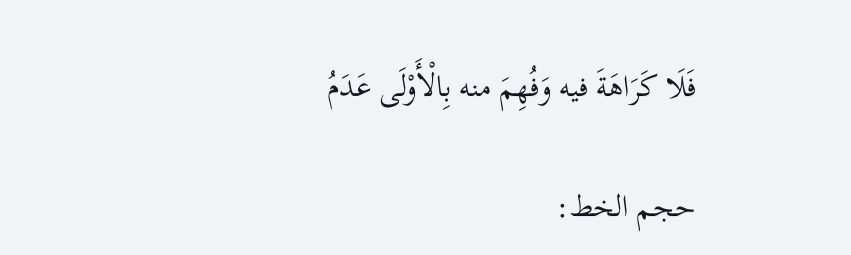فَلَا كَرَاهَةَ فيه وَفُهِمَ منه بِالْأَوْلَى عَدَمُ

حجم الخط: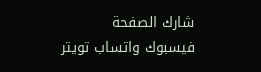شارك الصفحة
فيسبوك واتساب تويتر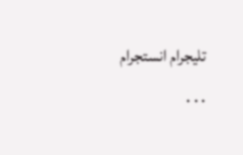تليجرام انستجرام
. . .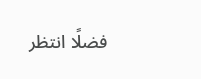فضلًا انتظر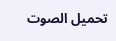تحميل الصوت